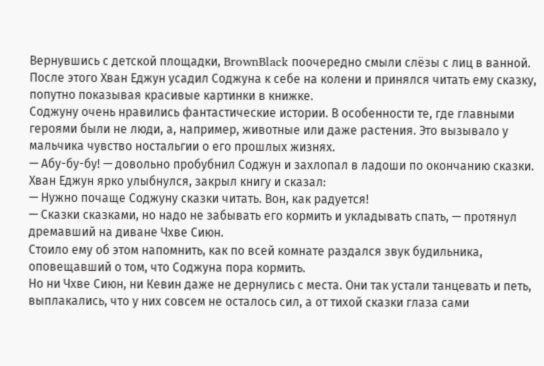Вернувшись с детской площадки, BrownBlack поочередно смыли слёзы с лиц в ванной. После этого Хван Еджун усадил Соджуна к себе на колени и принялся читать ему сказку, попутно показывая красивые картинки в книжке.
Соджуну очень нравились фантастические истории. В особенности те, где главными героями были не люди, а, например, животные или даже растения. Это вызывало у мальчика чувство ностальгии о его прошлых жизнях.
— Абу-бу-бу! — довольно пробубнил Соджун и захлопал в ладоши по окончанию сказки.
Хван Еджун ярко улыбнулся, закрыл книгу и сказал:
— Нужно почаще Соджуну сказки читать. Вон, как радуется!
— Сказки сказками, но надо не забывать его кормить и укладывать спать, — протянул дремавший на диване Чхве Сиюн.
Стоило ему об этом напомнить, как по всей комнате раздался звук будильника, оповещавший о том, что Соджуна пора кормить.
Но ни Чхве Сиюн, ни Кевин даже не дернулись с места. Они так устали танцевать и петь, выплакались, что у них совсем не осталось сил, а от тихой сказки глаза сами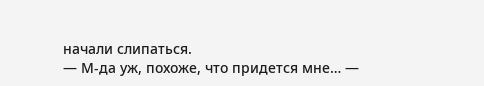начали слипаться.
— М-да уж, похоже, что придется мне… —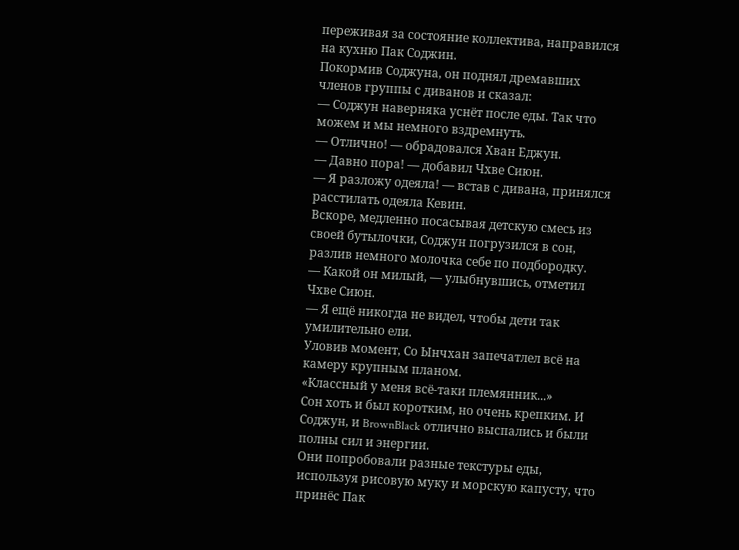переживая за состояние коллектива, направился на кухню Пак Соджин.
Покормив Соджуна, он поднял дремавших членов группы с диванов и сказал:
— Соджун наверняка уснёт после еды. Так что можем и мы немного вздремнуть.
— Отлично! — обрадовался Хван Еджун.
— Давно пора! — добавил Чхве Сиюн.
— Я разложу одеяла! — встав с дивана, принялся расстилать одеяла Кевин.
Вскоре, медленно посасывая детскую смесь из своей бутылочки, Соджун погрузился в сон, разлив немного молочка себе по подбородку.
— Какой он милый, — улыбнувшись, отметил Чхве Сиюн.
— Я ещё никогда не видел, чтобы дети так умилительно ели.
Уловив момент, Со Ынчхан запечатлел всё на камеру крупным планом.
«Классный у меня всё-таки племянник...»
Сон хоть и был коротким, но очень крепким. И Соджун, и BrownBlack отлично выспались и были полны сил и энергии.
Они попробовали разные текстуры еды, используя рисовую муку и морскую капусту, что принёс Пак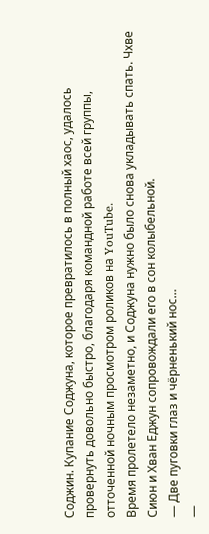Соджин. Купание Соджуна, которое превратилось в полный хаос, удалось провернуть довольно быстро, благодаря командной работе всей группы, отточенной ночным просмотром роликов на YouTube.
Время пролетело незаметно, и Соджуна нужно было снова укладывать спать. Чхве Сиюн и Хван Еджун сопровождали его в сон колыбельной.
— Две пуговки глаз и чёрненький нос…
—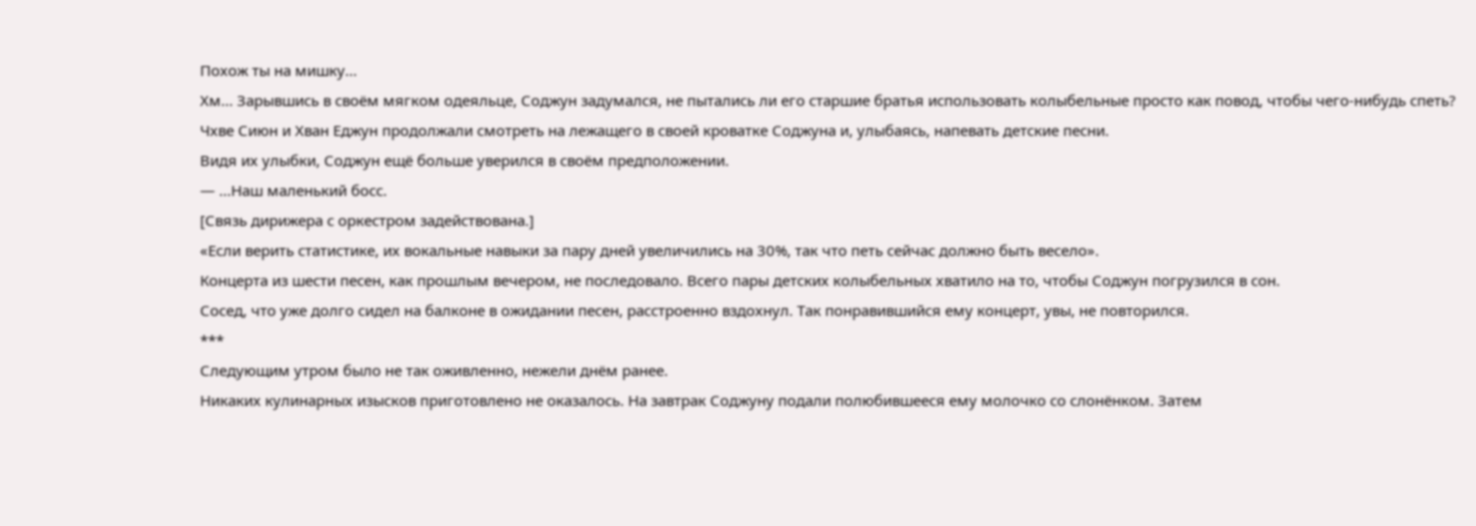Похож ты на мишку...
Хм... Зарывшись в своём мягком одеяльце, Соджун задумался, не пытались ли его старшие братья использовать колыбельные просто как повод, чтобы чего-нибудь спеть?
Чхве Сиюн и Хван Еджун продолжали смотреть на лежащего в своей кроватке Соджуна и, улыбаясь, напевать детские песни.
Видя их улыбки, Соджун ещё больше уверился в своём предположении.
— ...Наш маленький босс.
[Связь дирижера с оркестром задействована.]
«Если верить статистике, их вокальные навыки за пару дней увеличились на 30%, так что петь сейчас должно быть весело».
Концерта из шести песен, как прошлым вечером, не последовало. Всего пары детских колыбельных хватило на то, чтобы Соджун погрузился в сон.
Сосед, что уже долго сидел на балконе в ожидании песен, расстроенно вздохнул. Так понравившийся ему концерт, увы, не повторился.
***
Следующим утром было не так оживленно, нежели днём ранее.
Никаких кулинарных изысков приготовлено не оказалось. На завтрак Соджуну подали полюбившееся ему молочко со слонёнком. Затем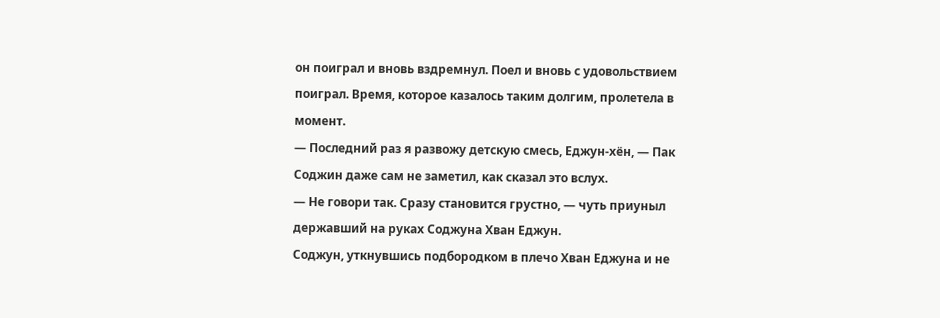он поиграл и вновь вздремнул. Поел и вновь с удовольствием поиграл. Время, которое казалось таким долгим, пролетела в момент.
— Последний раз я развожу детскую смесь, Еджун-хён, — Пак Соджин даже сам не заметил, как сказал это вслух.
— Не говори так. Сразу становится грустно, — чуть приуныл державший на руках Соджуна Хван Еджун.
Соджун, уткнувшись подбородком в плечо Хван Еджуна и не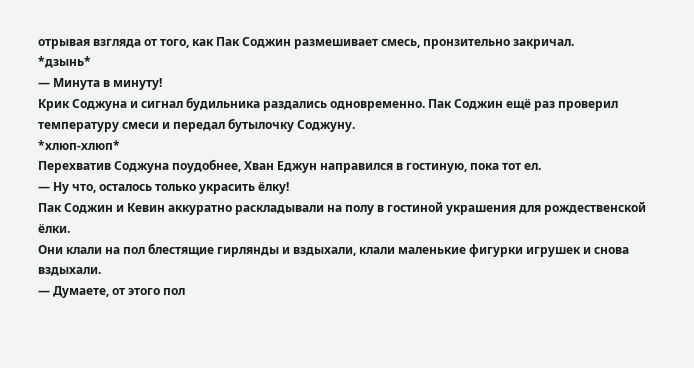отрывая взгляда от того, как Пак Соджин размешивает смесь, пронзительно закричал.
*дзынь*
— Минута в минуту!
Крик Соджуна и сигнал будильника раздались одновременно. Пак Соджин ещё раз проверил температуру смеси и передал бутылочку Соджуну.
*хлюп-хлюп*
Перехватив Соджуна поудобнее, Хван Еджун направился в гостиную, пока тот ел.
— Ну что, осталось только украсить ёлку!
Пак Соджин и Кевин аккуратно раскладывали на полу в гостиной украшения для рождественской ёлки.
Они клали на пол блестящие гирлянды и вздыхали, клали маленькие фигурки игрушек и снова вздыхали.
— Думаете, от этого пол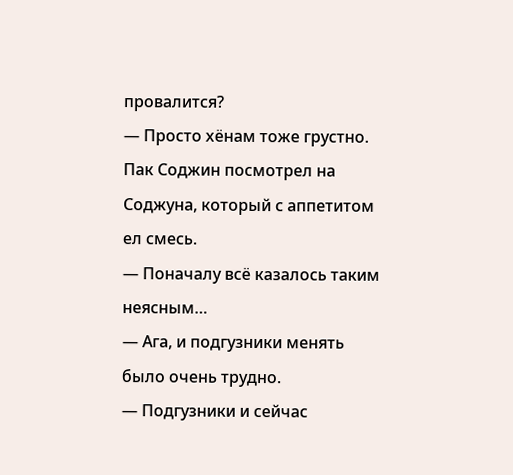провалится?
— Просто хёнам тоже грустно.
Пак Соджин посмотрел на Соджуна, который с аппетитом ел смесь.
— Поначалу всё казалось таким неясным…
— Ага, и подгузники менять было очень трудно.
— Подгузники и сейчас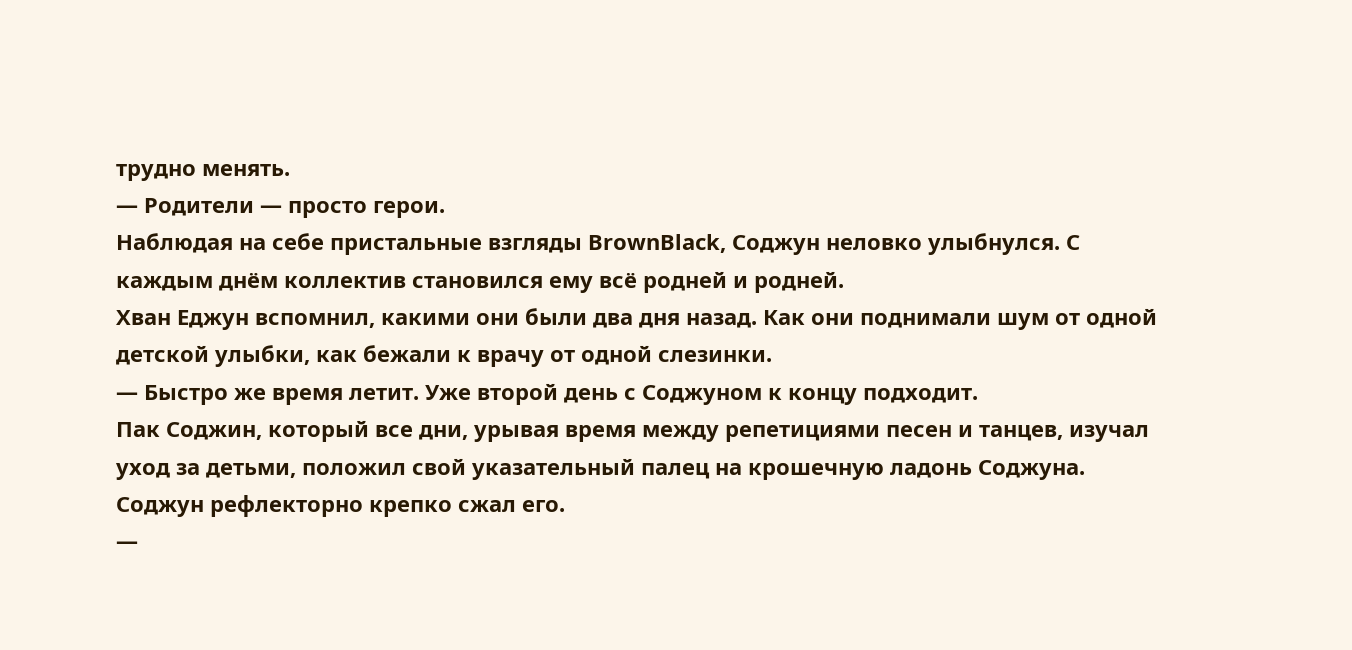трудно менять.
— Родители — просто герои.
Наблюдая на себе пристальные взгляды BrownBlack, Соджун неловко улыбнулся. С каждым днём коллектив становился ему всё родней и родней.
Хван Еджун вспомнил, какими они были два дня назад. Как они поднимали шум от одной детской улыбки, как бежали к врачу от одной слезинки.
— Быстро же время летит. Уже второй день с Соджуном к концу подходит.
Пак Соджин, который все дни, урывая время между репетициями песен и танцев, изучал уход за детьми, положил свой указательный палец на крошечную ладонь Соджуна. Соджун рефлекторно крепко сжал его.
—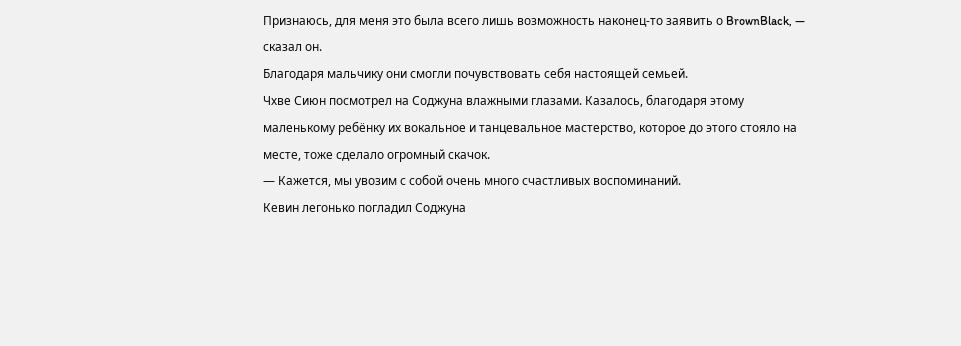Признаюсь, для меня это была всего лишь возможность наконец-то заявить о BrownBlack, — сказал он.
Благодаря мальчику они смогли почувствовать себя настоящей семьей.
Чхве Сиюн посмотрел на Соджуна влажными глазами. Казалось, благодаря этому маленькому ребёнку их вокальное и танцевальное мастерство, которое до этого стояло на месте, тоже сделало огромный скачок.
— Кажется, мы увозим с собой очень много счастливых воспоминаний.
Кевин легонько погладил Соджуна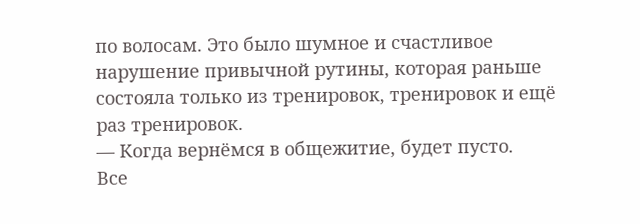по волосам. Это было шумное и счастливое нарушение привычной рутины, которая раньше состояла только из тренировок, тренировок и ещё раз тренировок.
— Когда вернёмся в общежитие, будет пусто.
Все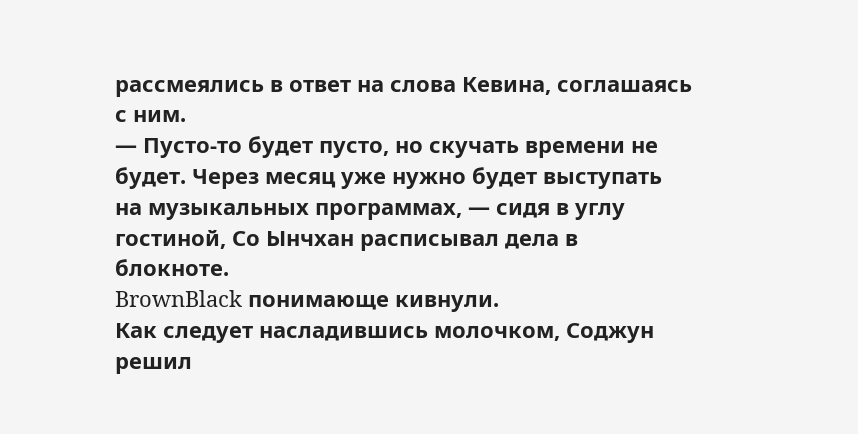рассмеялись в ответ на слова Кевина, соглашаясь с ним.
— Пусто-то будет пусто, но скучать времени не будет. Через месяц уже нужно будет выступать на музыкальных программах, — сидя в углу гостиной, Со Ынчхан расписывал дела в блокноте.
BrownBlack понимающе кивнули.
Как следует насладившись молочком, Соджун решил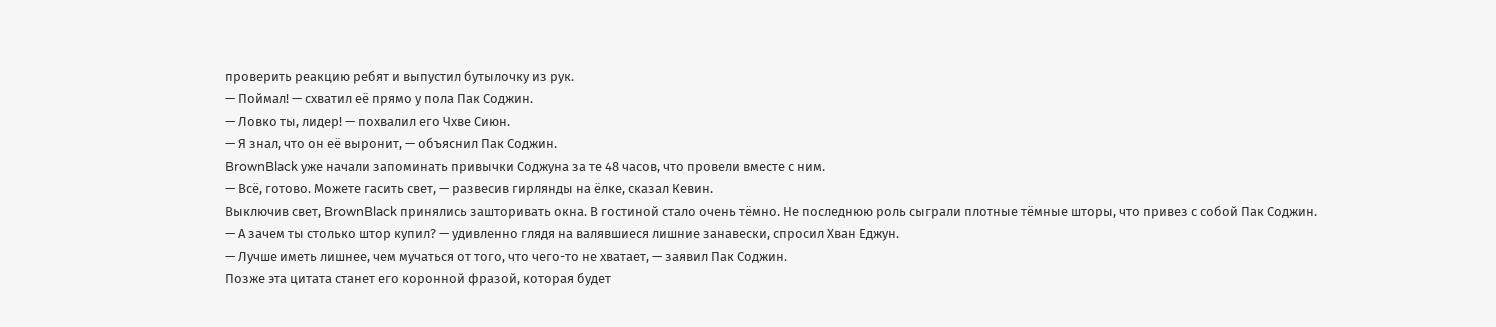проверить реакцию ребят и выпустил бутылочку из рук.
— Поймал! — схватил её прямо у пола Пак Соджин.
— Ловко ты, лидер! — похвалил его Чхве Сиюн.
— Я знал, что он её выронит, — объяснил Пак Соджин.
BrownBlack уже начали запоминать привычки Соджуна за те 48 часов, что провели вместе с ним.
— Всё, готово. Можете гасить свет, — развесив гирлянды на ёлке, сказал Кевин.
Выключив свет, BrownBlack принялись зашторивать окна. В гостиной стало очень тёмно. Не последнюю роль сыграли плотные тёмные шторы, что привез с собой Пак Соджин.
— А зачем ты столько штор купил? — удивленно глядя на валявшиеся лишние занавески, спросил Хван Еджун.
— Лучше иметь лишнее, чем мучаться от того, что чего-то не хватает, — заявил Пак Соджин.
Позже эта цитата станет его коронной фразой, которая будет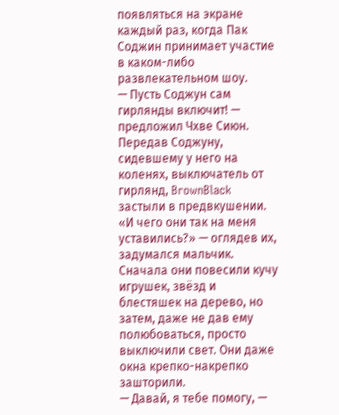появляться на экране каждый раз, когда Пак Соджин принимает участие в каком-либо развлекательном шоу.
— Пусть Соджун сам гирлянды включит! — предложил Чхве Сиюн.
Передав Соджуну, сидевшему у него на коленях, выключатель от гирлянд, BrownBlack застыли в предвкушении.
«И чего они так на меня уставились?» — оглядев их, задумался мальчик. Сначала они повесили кучу игрушек, звёзд и блестяшек на дерево, но затем, даже не дав ему полюбоваться, просто выключили свет. Они даже окна крепко-накрепко зашторили.
— Давай, я тебе помогу, —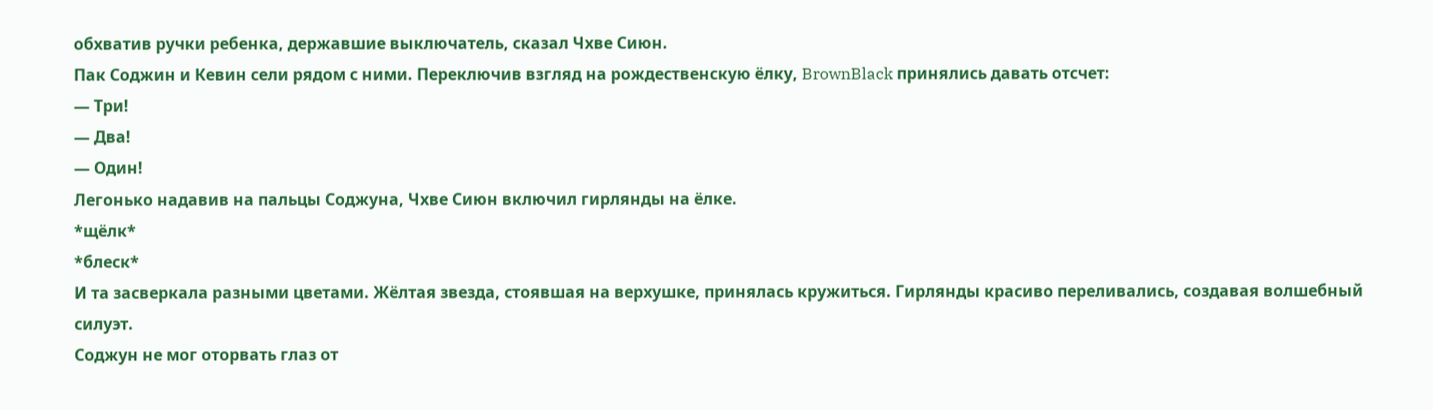обхватив ручки ребенка, державшие выключатель, сказал Чхве Сиюн.
Пак Соджин и Кевин сели рядом с ними. Переключив взгляд на рождественскую ёлку, BrownBlack принялись давать отсчет:
— Три!
— Два!
— Один!
Легонько надавив на пальцы Соджуна, Чхве Сиюн включил гирлянды на ёлке.
*щёлк*
*блеск*
И та засверкала разными цветами. Жёлтая звезда, стоявшая на верхушке, принялась кружиться. Гирлянды красиво переливались, создавая волшебный силуэт.
Соджун не мог оторвать глаз от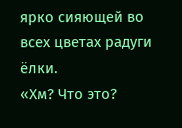ярко сияющей во всех цветах радуги ёлки.
«Хм? Что это?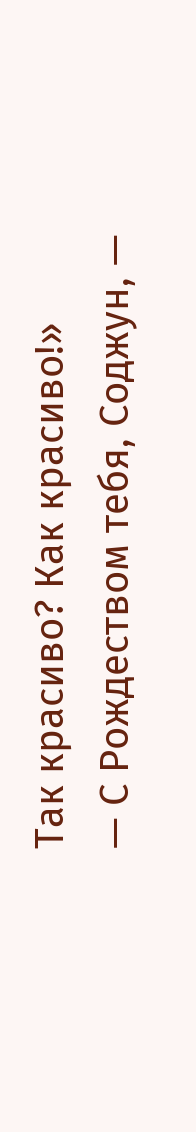Так красиво? Как красиво!»
— С Рождеством тебя, Соджун, —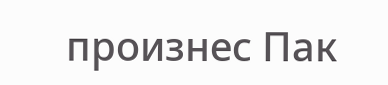произнес Пак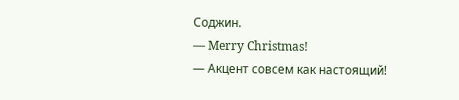Соджин.
— Merry Christmas!
— Акцент совсем как настоящий!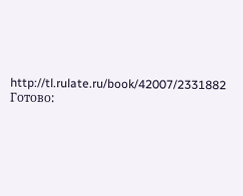http://tl.rulate.ru/book/42007/2331882
Готово: